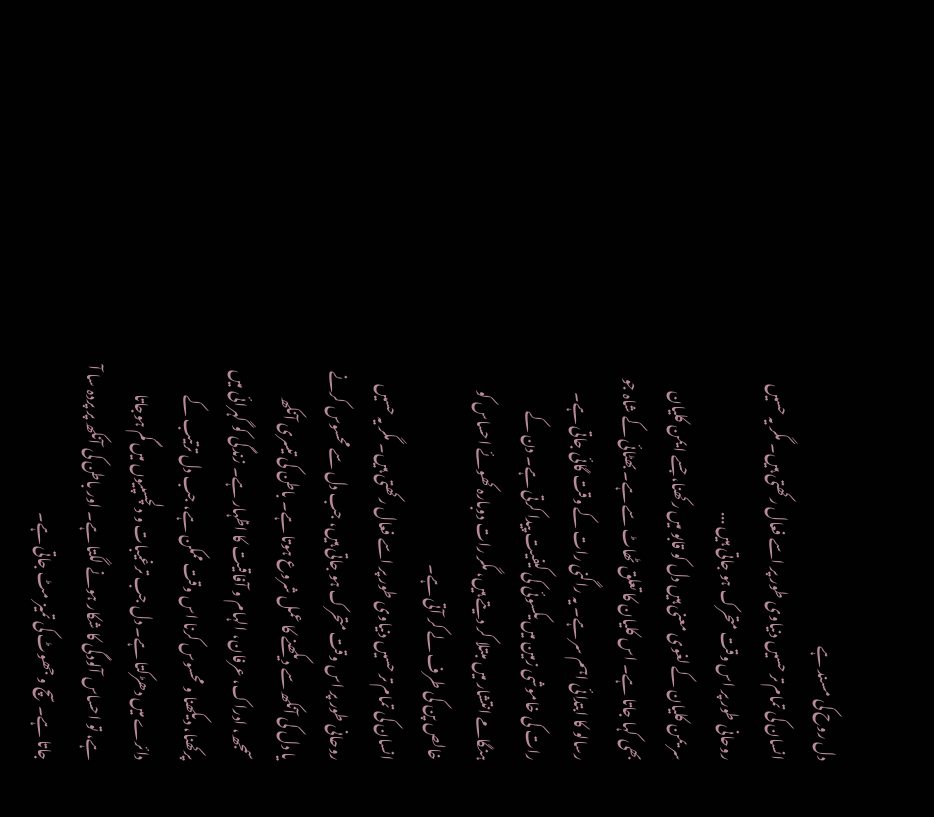دل روح کی مسند ہے
انسان کی تمام تر حسیں دنیاوی طور پر اسے فعال رکھتی ہیں۔ مگر یہ حسیں روحانی طور پر اس وقت متحرک ہو جاتی ہیں ...
سر یمن کلیان کے لغوی معنی ہیں دل کو قابو میں رکھنا، جسے ایمن کلیان بھی کہا جاتا ہے۔ اس کلیان کا تعلق ٹھاٹ سے ہے۔ بھٹائی کے شاہ جو رسالو کا ابتدائی اہم سر ہے۔ یہ راگنی رات کے وقت گائی جاتی ہے۔ رات کی خاموشی زمین میں یکسوئی کی کیفیت پیدا کرتی ہے۔ دن کے ہنگامے انتشار میں مبتلا کر دیتے ہیں، مگر رات دوبارہ کھوئے احساس کو خالص پن کی طرف لے کر آتی ہے۔
انسان کی تمام تر حسیں دنیاوی طور پر اسے فعال رکھتی ہیں۔ مگر یہ حسیں روحانی طور پر اس وقت متحرک ہو جاتی ہیں، جب دل سے محسوس کرنے یا دل کی آنکھ سے دیکھنے کا عمل شروع ہوتا ہے۔ باطن کی تیسری آنکھ سمجھ، ادراک، عرفان، الہام و آفاقیت کا اظہار ہے۔ زندگی کو گہرائی میں پرکھنا، دیکھنا و محسوس کرنا اس وقت ممکن ہے، جب دل ترتیب کے دائرے میں دھڑکتا ہے۔ دل جب ترغیبات و دلچسپیوں میں گم ہوجاتا ہے، تو احساس آلودگی کا شکار ہونے لگتا ہے۔ اور باطن کی آنکھ پر پردہ سا آ جاتا ہے۔ سچ و جھوٹ کی تمیز مٹ جاتی ہے۔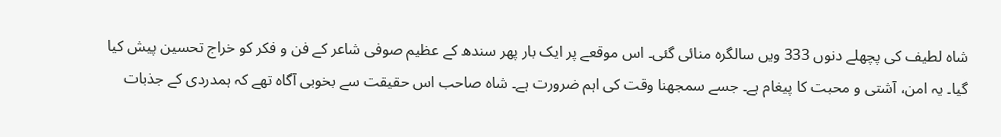شاہ لطیف کی پچھلے دنوں 333 ویں سالگرہ منائی گئی۔ اس موقعے پر ایک بار پھر سندھ کے عظیم صوفی شاعر کے فن و فکر کو خراج تحسین پیش کیا گیا۔ یہ امن، آشتی و محبت کا پیغام ہے۔ جسے سمجھنا وقت کی اہم ضرورت ہے۔ شاہ صاحب اس حقیقت سے بخوبی آگاہ تھے کہ ہمدردی کے جذبات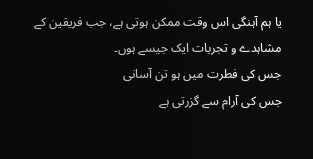یا ہم آہنگی اس وقت ممکن ہوتی ہے، جب فریقین کے مشاہدے و تجربات ایک جیسے ہوں۔
جس کی فطرت میں ہو تن آسانی
جس کی آرام سے گزرتی ہے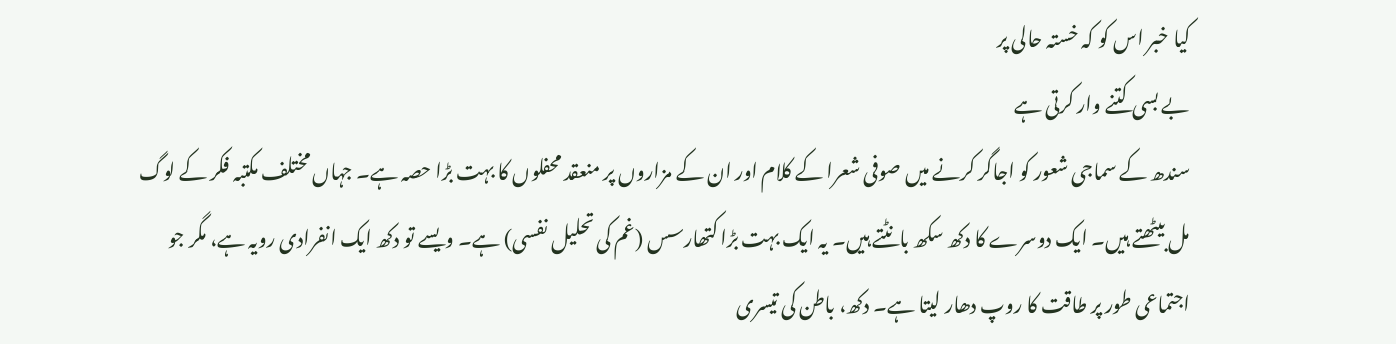کیا خبر اس کو کہ خستہ حالی پر
بے بسی کتنے وار کرتی ہے
سندھ کے سماجی شعور کو اجاگر کرنے میں صوفی شعرا کے کلام اور ان کے مزاروں پر منعقد محفلوں کا بہت بڑا حصہ ہے۔ جہاں مختلف مکتبہ فکر کے لوگ مل بیٹھتے ہیں۔ ایک دوسرے کا دکھ سکھ بانٹتے ہیں۔ یہ ایک بہت بڑا کتھارسس (غم کی تحلیل نفسی) ہے۔ ویسے تو دکھ ایک انفرادی رویہ ہے، مگر جو اجتماعی طور پر طاقت کا روپ دھار لیتا ہے۔ دکھ، باطن کی تیسری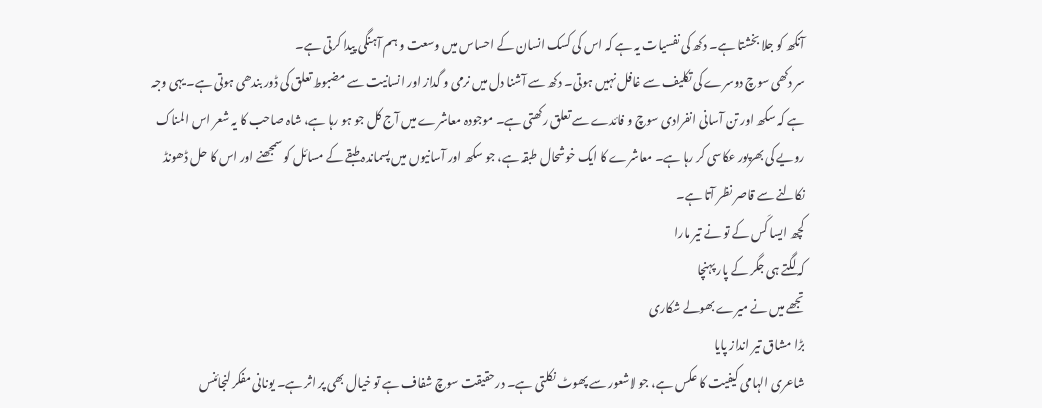آنکھ کو جلا بخشتا ہے۔ دکھ کی نفسیات یہ ہے کہ اس کی کسک انسان کے احساس میں وسعت و ہم آہنگی پیدا کرتی ہے۔
سر دکھی سوچ دوسرے کی تکلیف سے غافل نہیں ہوتی۔ دکھ سے آشنا دل میں نرمی و گداز اور انسانیت سے مضبوط تعلق کی ڈور بندھی ہوتی ہے۔ یہی وجہ ہے کہ سکھ اور تن آسانی انفرادی سوچ و فائدے سے تعلق رکھتی ہے۔ موجودہ معاشرے میں آج کل جو ہو رہا ہے، شاہ صاحب کا یہ شعر اس المناک رویے کی بھرپور عکاسی کر رہا ہے۔ معاشرے کا ایک خوشحال طبقہ ہے، جو سکھ اور آسانیوں میں پسماندہ طبقے کے مسائل کو سمجھنے اور اس کا حل ڈھونڈ نکالنے سے قاصر نظر آتا ہے۔
کچھ ایسا کَس کے تو نے تیر مارا
کہ لگتے ہی جگر کے پار پہنچا
تجھے میں نے میرے بھولے شکاری
بڑا مشاق تیر انداز پایا
شاعری الہامی کیفیت کا عکس ہے، جو لاشعور سے پھوٹ نکلتی ہے۔ درحقیقت سوچ شفاف ہے تو خیال بھی پر اثر ہے۔ یونانی مفکر لنجائنس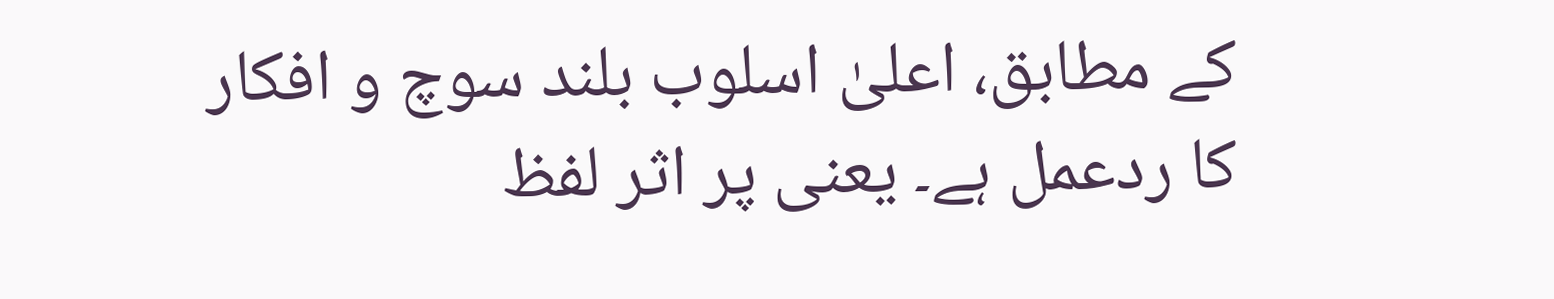کے مطابق، اعلیٰ اسلوب بلند سوچ و افکار کا ردعمل ہے۔ یعنی پر اثر لفظ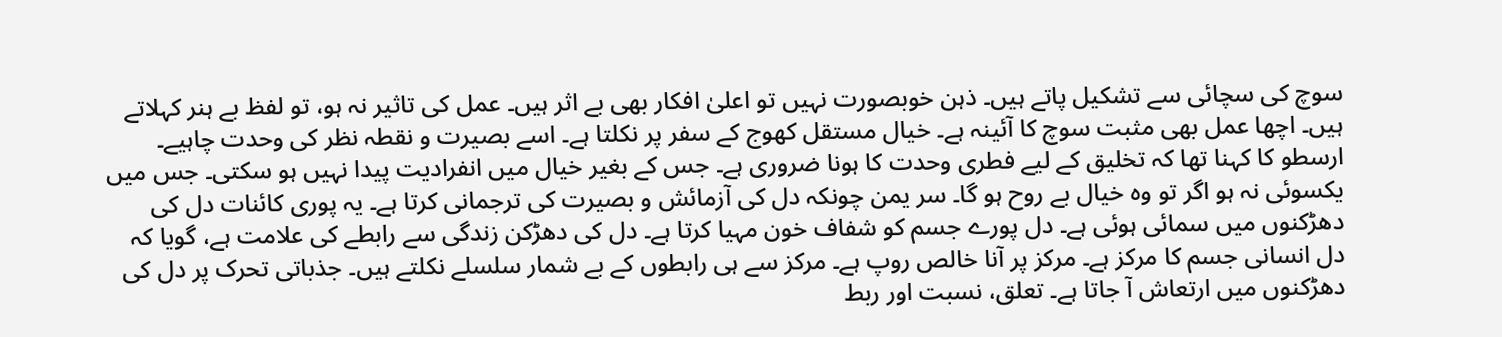سوچ کی سچائی سے تشکیل پاتے ہیں۔ ذہن خوبصورت نہیں تو اعلیٰ افکار بھی بے اثر ہیں۔ عمل کی تاثیر نہ ہو، تو لفظ بے ہنر کہلاتے ہیں۔ اچھا عمل بھی مثبت سوچ کا آئینہ ہے۔ خیال مستقل کھوج کے سفر پر نکلتا ہے۔ اسے بصیرت و نقطہ نظر کی وحدت چاہیے۔
ارسطو کا کہنا تھا کہ تخلیق کے لیے فطری وحدت کا ہونا ضروری ہے۔ جس کے بغیر خیال میں انفرادیت پیدا نہیں ہو سکتی۔ جس میں یکسوئی نہ ہو اگر تو وہ خیال بے روح ہو گا۔ سر یمن چونکہ دل کی آزمائش و بصیرت کی ترجمانی کرتا ہے۔ یہ پوری کائنات دل کی دھڑکنوں میں سمائی ہوئی ہے۔ دل پورے جسم کو شفاف خون مہیا کرتا ہے۔ دل کی دھڑکن زندگی سے رابطے کی علامت ہے، گویا کہ دل انسانی جسم کا مرکز ہے۔ مرکز پر آنا خالص روپ ہے۔ مرکز سے ہی رابطوں کے بے شمار سلسلے نکلتے ہیں۔ جذباتی تحرک پر دل کی دھڑکنوں میں ارتعاش آ جاتا ہے۔ تعلق، نسبت اور ربط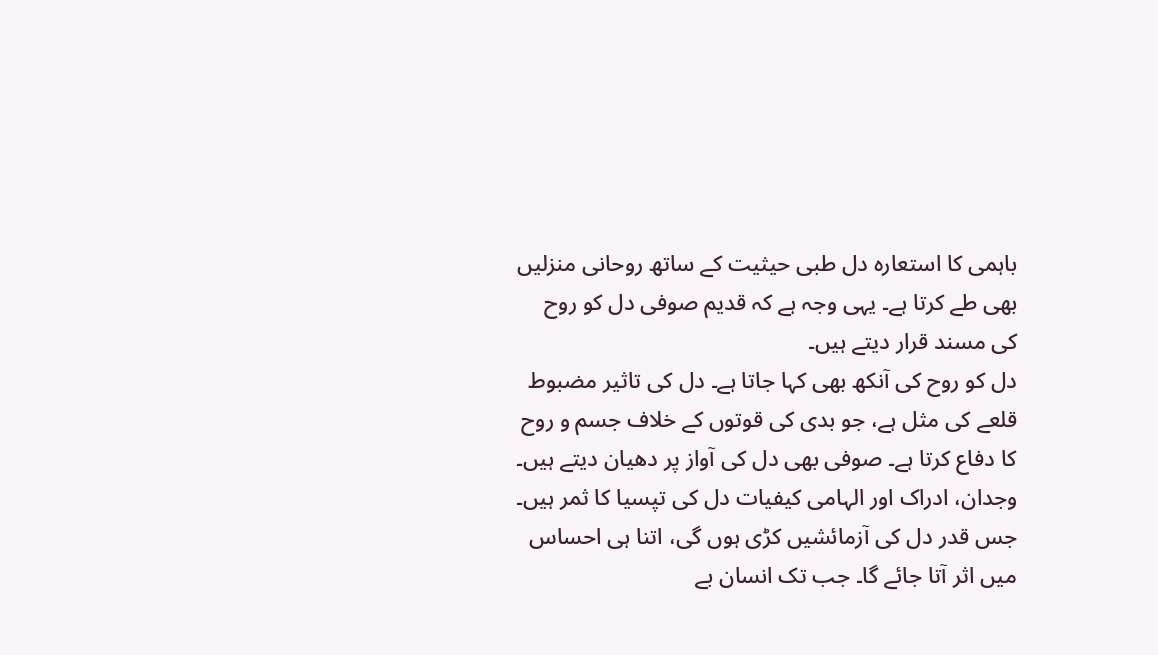باہمی کا استعارہ دل طبی حیثیت کے ساتھ روحانی منزلیں بھی طے کرتا ہے۔ یہی وجہ ہے کہ قدیم صوفی دل کو روح کی مسند قرار دیتے ہیں۔
دل کو روح کی آنکھ بھی کہا جاتا ہے۔ دل کی تاثیر مضبوط قلعے کی مثل ہے، جو بدی کی قوتوں کے خلاف جسم و روح کا دفاع کرتا ہے۔ صوفی بھی دل کی آواز پر دھیان دیتے ہیں۔ وجدان، ادراک اور الہامی کیفیات دل کی تپسیا کا ثمر ہیں۔ جس قدر دل کی آزمائشیں کڑی ہوں گی، اتنا ہی احساس میں اثر آتا جائے گا۔ جب تک انسان بے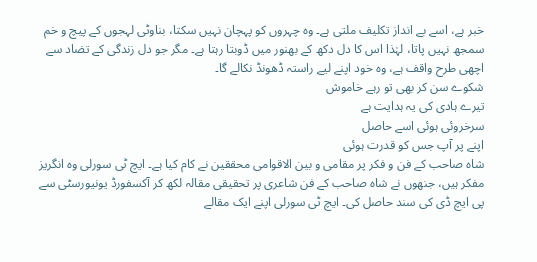خبر ہے، اسے بے انداز تکلیف ملتی ہے۔ وہ چہروں کو پہچان نہیں سکتا، بناوٹی لہجوں کے پیچ و خم سمجھ نہیں پاتا، لہٰذا اس کا دل دکھ کے بھنور میں ڈوبتا رہتا ہے۔ مگر جو دل زندگی کے تضاد سے اچھی طرح واقف ہے، وہ خود اپنے لیے راستہ ڈھونڈ نکالے گا۔
شکوے سن کر بھی تو رہے خاموش
تیرے ہادی کی یہ ہدایت ہے
سرخروئی ہوئی اسے حاصل
اپنے پر آپ جس کو قدرت ہوئی
شاہ صاحب کے فن و فکر پر مقامی و بین الاقوامی محققین نے کام کیا ہے۔ ایچ ٹی سورلی وہ انگریز مفکر ہیں، جنھوں نے شاہ صاحب کے فن شاعری پر تحقیقی مقالہ لکھ کر آکسفورڈ یونیورسٹی سے پی ایچ ڈی کی سند حاصل کی۔ ایچ ٹی سورلی اپنے ایک مقالے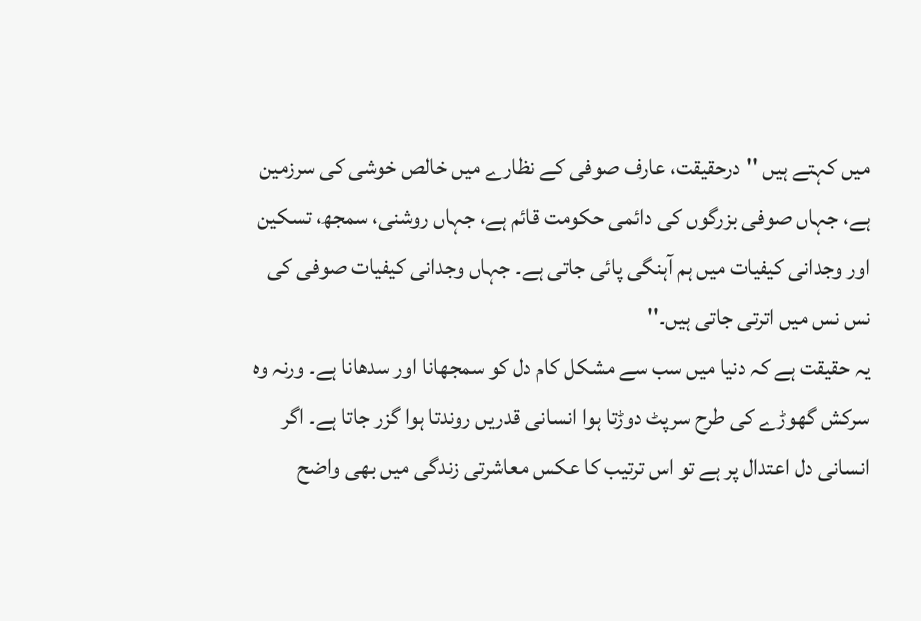میں کہتے ہیں ''درحقیقت، عارف صوفی کے نظارے میں خالص خوشی کی سرزمین ہے، جہاں صوفی بزرگوں کی دائمی حکومت قائم ہے، جہاں روشنی، سمجھ، تسکین اور وجدانی کیفیات میں ہم آہنگی پائی جاتی ہے۔ جہاں وجدانی کیفیات صوفی کی نس نس میں اترتی جاتی ہیں۔''
یہ حقیقت ہے کہ دنیا میں سب سے مشکل کام دل کو سمجھانا اور سدھانا ہے۔ ورنہ وہ سرکش گھوڑے کی طرح سرپٹ دوڑتا ہوا انسانی قدریں روندتا ہوا گزر جاتا ہے۔ اگر انسانی دل اعتدال پر ہے تو اس ترتیب کا عکس معاشرتی زندگی میں بھی واضح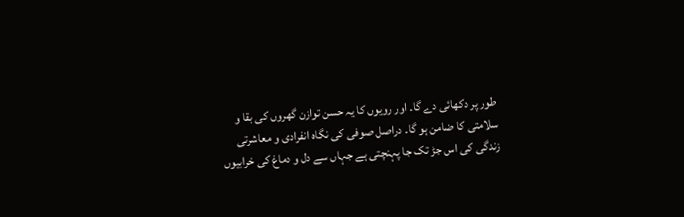طور پر دکھائی دے گا۔ اور رویوں کا یہ حسن توازن گھروں کی بقا و سلامتی کا ضامن ہو گا۔ دراصل صوفی کی نگاہ انفرادی و معاشرتی زندگی کی اس جڑ تک جا پہنچتی ہے جہاں سے دل و دماغ کی خرابیوں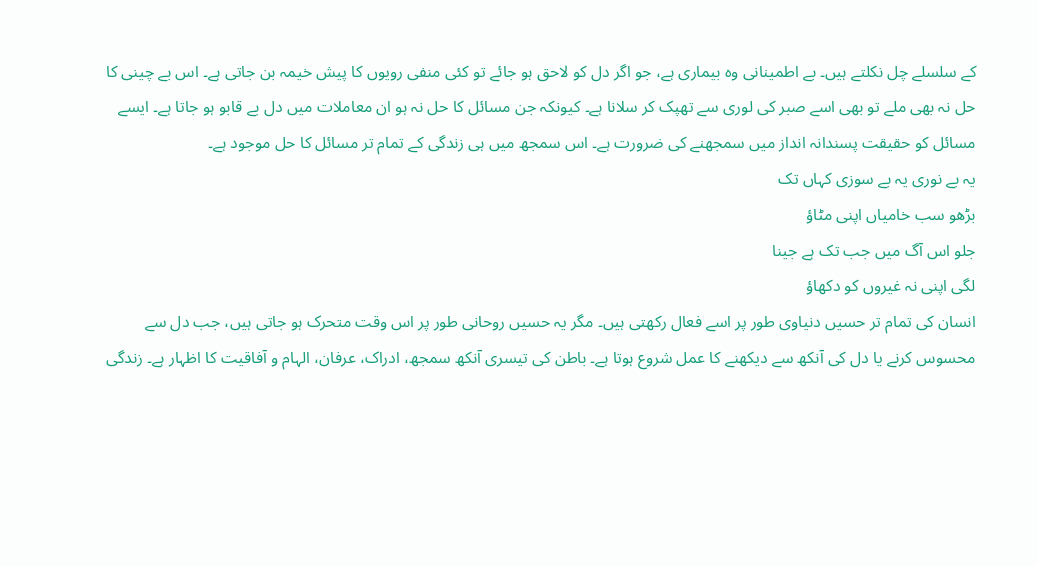کے سلسلے چل نکلتے ہیں۔ بے اطمینانی وہ بیماری ہے، جو اگر دل کو لاحق ہو جائے تو کئی منفی رویوں کا پیش خیمہ بن جاتی ہے۔ اس بے چینی کا حل نہ بھی ملے تو بھی اسے صبر کی لوری سے تھپک کر سلانا ہے۔ کیونکہ جن مسائل کا حل نہ ہو ان معاملات میں دل بے قابو ہو جاتا ہے۔ ایسے مسائل کو حقیقت پسندانہ انداز میں سمجھنے کی ضرورت ہے۔ اس سمجھ میں ہی زندگی کے تمام تر مسائل کا حل موجود ہے۔
یہ بے نوری یہ بے سوزی کہاں تک
بڑھو سب خامیاں اپنی مٹاؤ
جلو اس آگ میں جب تک ہے جینا
لگی اپنی نہ غیروں کو دکھاؤ
انسان کی تمام تر حسیں دنیاوی طور پر اسے فعال رکھتی ہیں۔ مگر یہ حسیں روحانی طور پر اس وقت متحرک ہو جاتی ہیں، جب دل سے محسوس کرنے یا دل کی آنکھ سے دیکھنے کا عمل شروع ہوتا ہے۔ باطن کی تیسری آنکھ سمجھ، ادراک، عرفان، الہام و آفاقیت کا اظہار ہے۔ زندگی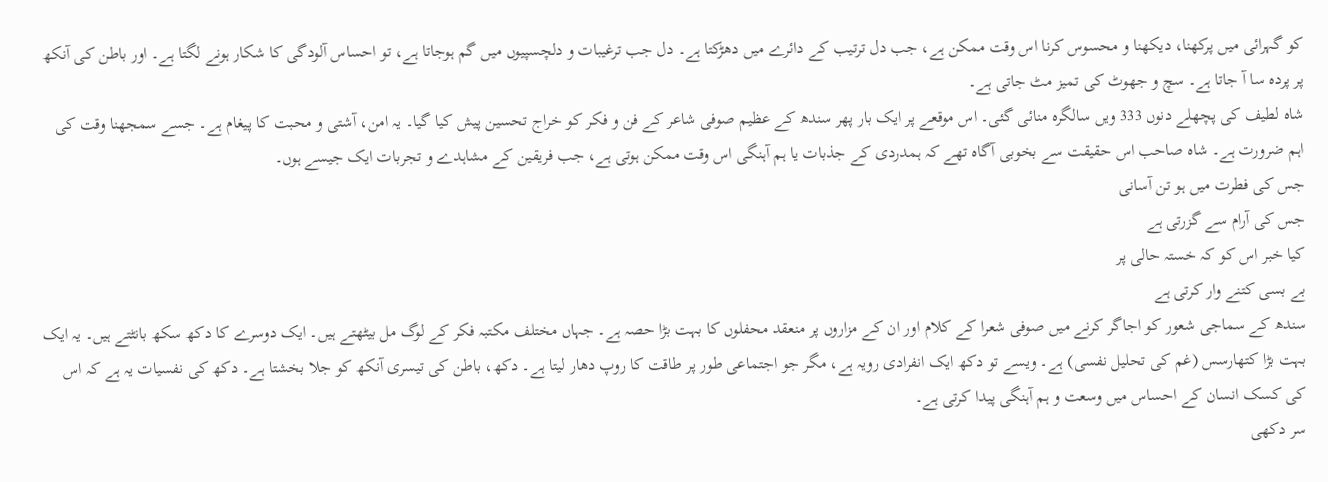کو گہرائی میں پرکھنا، دیکھنا و محسوس کرنا اس وقت ممکن ہے، جب دل ترتیب کے دائرے میں دھڑکتا ہے۔ دل جب ترغیبات و دلچسپیوں میں گم ہوجاتا ہے، تو احساس آلودگی کا شکار ہونے لگتا ہے۔ اور باطن کی آنکھ پر پردہ سا آ جاتا ہے۔ سچ و جھوٹ کی تمیز مٹ جاتی ہے۔
شاہ لطیف کی پچھلے دنوں 333 ویں سالگرہ منائی گئی۔ اس موقعے پر ایک بار پھر سندھ کے عظیم صوفی شاعر کے فن و فکر کو خراج تحسین پیش کیا گیا۔ یہ امن، آشتی و محبت کا پیغام ہے۔ جسے سمجھنا وقت کی اہم ضرورت ہے۔ شاہ صاحب اس حقیقت سے بخوبی آگاہ تھے کہ ہمدردی کے جذبات یا ہم آہنگی اس وقت ممکن ہوتی ہے، جب فریقین کے مشاہدے و تجربات ایک جیسے ہوں۔
جس کی فطرت میں ہو تن آسانی
جس کی آرام سے گزرتی ہے
کیا خبر اس کو کہ خستہ حالی پر
بے بسی کتنے وار کرتی ہے
سندھ کے سماجی شعور کو اجاگر کرنے میں صوفی شعرا کے کلام اور ان کے مزاروں پر منعقد محفلوں کا بہت بڑا حصہ ہے۔ جہاں مختلف مکتبہ فکر کے لوگ مل بیٹھتے ہیں۔ ایک دوسرے کا دکھ سکھ بانٹتے ہیں۔ یہ ایک بہت بڑا کتھارسس (غم کی تحلیل نفسی) ہے۔ ویسے تو دکھ ایک انفرادی رویہ ہے، مگر جو اجتماعی طور پر طاقت کا روپ دھار لیتا ہے۔ دکھ، باطن کی تیسری آنکھ کو جلا بخشتا ہے۔ دکھ کی نفسیات یہ ہے کہ اس کی کسک انسان کے احساس میں وسعت و ہم آہنگی پیدا کرتی ہے۔
سر دکھی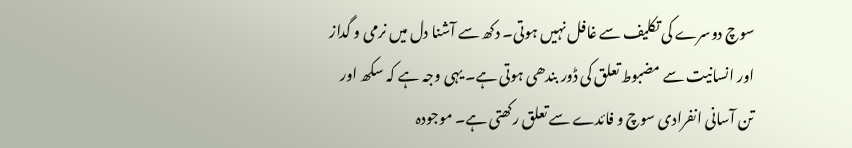سوچ دوسرے کی تکلیف سے غافل نہیں ہوتی۔ دکھ سے آشنا دل میں نرمی و گداز اور انسانیت سے مضبوط تعلق کی ڈور بندھی ہوتی ہے۔ یہی وجہ ہے کہ سکھ اور تن آسانی انفرادی سوچ و فائدے سے تعلق رکھتی ہے۔ موجودہ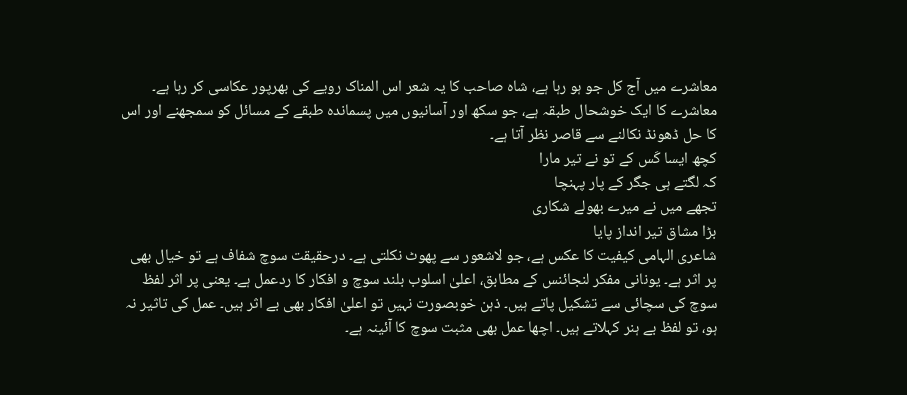معاشرے میں آج کل جو ہو رہا ہے، شاہ صاحب کا یہ شعر اس المناک رویے کی بھرپور عکاسی کر رہا ہے۔ معاشرے کا ایک خوشحال طبقہ ہے، جو سکھ اور آسانیوں میں پسماندہ طبقے کے مسائل کو سمجھنے اور اس کا حل ڈھونڈ نکالنے سے قاصر نظر آتا ہے۔
کچھ ایسا کَس کے تو نے تیر مارا
کہ لگتے ہی جگر کے پار پہنچا
تجھے میں نے میرے بھولے شکاری
بڑا مشاق تیر انداز پایا
شاعری الہامی کیفیت کا عکس ہے، جو لاشعور سے پھوٹ نکلتی ہے۔ درحقیقت سوچ شفاف ہے تو خیال بھی پر اثر ہے۔ یونانی مفکر لنجائنس کے مطابق، اعلیٰ اسلوب بلند سوچ و افکار کا ردعمل ہے۔ یعنی پر اثر لفظ سوچ کی سچائی سے تشکیل پاتے ہیں۔ ذہن خوبصورت نہیں تو اعلیٰ افکار بھی بے اثر ہیں۔ عمل کی تاثیر نہ ہو، تو لفظ بے ہنر کہلاتے ہیں۔ اچھا عمل بھی مثبت سوچ کا آئینہ ہے۔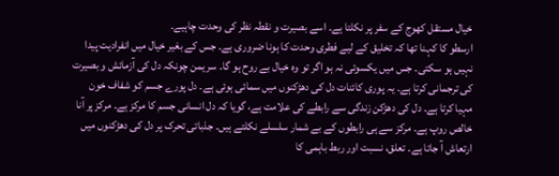خیال مستقل کھوج کے سفر پر نکلتا ہے۔ اسے بصیرت و نقطہ نظر کی وحدت چاہیے۔
ارسطو کا کہنا تھا کہ تخلیق کے لیے فطری وحدت کا ہونا ضروری ہے۔ جس کے بغیر خیال میں انفرادیت پیدا نہیں ہو سکتی۔ جس میں یکسوئی نہ ہو اگر تو وہ خیال بے روح ہو گا۔ سر یمن چونکہ دل کی آزمائش و بصیرت کی ترجمانی کرتا ہے۔ یہ پوری کائنات دل کی دھڑکنوں میں سمائی ہوئی ہے۔ دل پورے جسم کو شفاف خون مہیا کرتا ہے۔ دل کی دھڑکن زندگی سے رابطے کی علامت ہے، گویا کہ دل انسانی جسم کا مرکز ہے۔ مرکز پر آنا خالص روپ ہے۔ مرکز سے ہی رابطوں کے بے شمار سلسلے نکلتے ہیں۔ جذباتی تحرک پر دل کی دھڑکنوں میں ارتعاش آ جاتا ہے۔ تعلق، نسبت اور ربط باہمی کا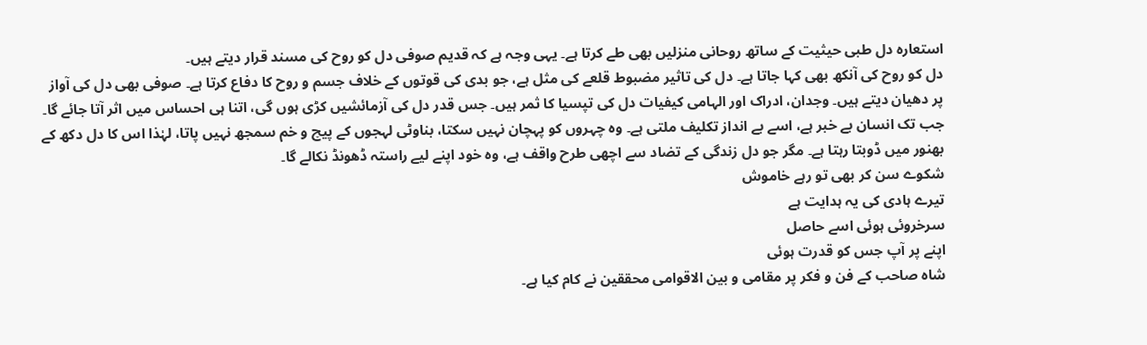استعارہ دل طبی حیثیت کے ساتھ روحانی منزلیں بھی طے کرتا ہے۔ یہی وجہ ہے کہ قدیم صوفی دل کو روح کی مسند قرار دیتے ہیں۔
دل کو روح کی آنکھ بھی کہا جاتا ہے۔ دل کی تاثیر مضبوط قلعے کی مثل ہے، جو بدی کی قوتوں کے خلاف جسم و روح کا دفاع کرتا ہے۔ صوفی بھی دل کی آواز پر دھیان دیتے ہیں۔ وجدان، ادراک اور الہامی کیفیات دل کی تپسیا کا ثمر ہیں۔ جس قدر دل کی آزمائشیں کڑی ہوں گی، اتنا ہی احساس میں اثر آتا جائے گا۔ جب تک انسان بے خبر ہے، اسے بے انداز تکلیف ملتی ہے۔ وہ چہروں کو پہچان نہیں سکتا، بناوٹی لہجوں کے پیچ و خم سمجھ نہیں پاتا، لہٰذا اس کا دل دکھ کے بھنور میں ڈوبتا رہتا ہے۔ مگر جو دل زندگی کے تضاد سے اچھی طرح واقف ہے، وہ خود اپنے لیے راستہ ڈھونڈ نکالے گا۔
شکوے سن کر بھی تو رہے خاموش
تیرے ہادی کی یہ ہدایت ہے
سرخروئی ہوئی اسے حاصل
اپنے پر آپ جس کو قدرت ہوئی
شاہ صاحب کے فن و فکر پر مقامی و بین الاقوامی محققین نے کام کیا ہے۔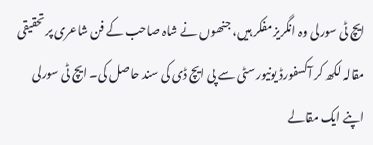ایچ ٹی سورلی وہ انگریز مفکر ہیں، جنھوں نے شاہ صاحب کے فن شاعری پر تحقیقی مقالہ لکھ کر آکسفورڈ یونیورسٹی سے پی ایچ ڈی کی سند حاصل کی۔ ایچ ٹی سورلی اپنے ایک مقالے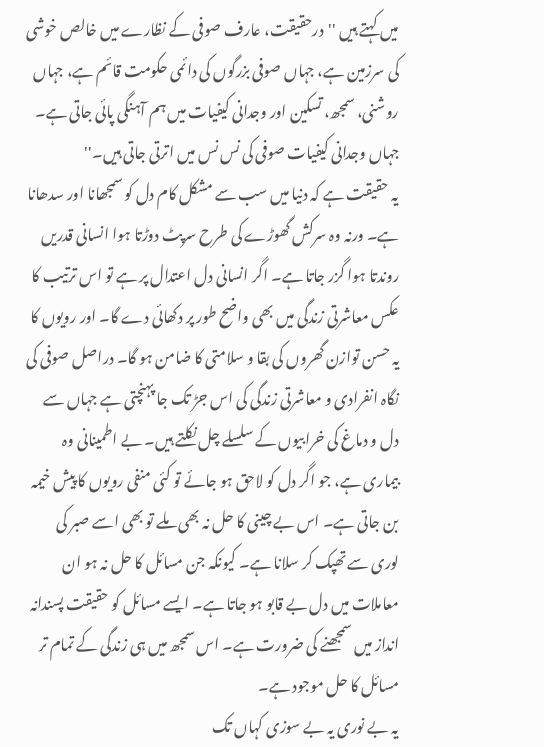میں کہتے ہیں ''درحقیقت، عارف صوفی کے نظارے میں خالص خوشی کی سرزمین ہے، جہاں صوفی بزرگوں کی دائمی حکومت قائم ہے، جہاں روشنی، سمجھ، تسکین اور وجدانی کیفیات میں ہم آہنگی پائی جاتی ہے۔ جہاں وجدانی کیفیات صوفی کی نس نس میں اترتی جاتی ہیں۔''
یہ حقیقت ہے کہ دنیا میں سب سے مشکل کام دل کو سمجھانا اور سدھانا ہے۔ ورنہ وہ سرکش گھوڑے کی طرح سرپٹ دوڑتا ہوا انسانی قدریں روندتا ہوا گزر جاتا ہے۔ اگر انسانی دل اعتدال پر ہے تو اس ترتیب کا عکس معاشرتی زندگی میں بھی واضح طور پر دکھائی دے گا۔ اور رویوں کا یہ حسن توازن گھروں کی بقا و سلامتی کا ضامن ہو گا۔ دراصل صوفی کی نگاہ انفرادی و معاشرتی زندگی کی اس جڑ تک جا پہنچتی ہے جہاں سے دل و دماغ کی خرابیوں کے سلسلے چل نکلتے ہیں۔ بے اطمینانی وہ بیماری ہے، جو اگر دل کو لاحق ہو جائے تو کئی منفی رویوں کا پیش خیمہ بن جاتی ہے۔ اس بے چینی کا حل نہ بھی ملے تو بھی اسے صبر کی لوری سے تھپک کر سلانا ہے۔ کیونکہ جن مسائل کا حل نہ ہو ان معاملات میں دل بے قابو ہو جاتا ہے۔ ایسے مسائل کو حقیقت پسندانہ انداز میں سمجھنے کی ضرورت ہے۔ اس سمجھ میں ہی زندگی کے تمام تر مسائل کا حل موجود ہے۔
یہ بے نوری یہ بے سوزی کہاں تک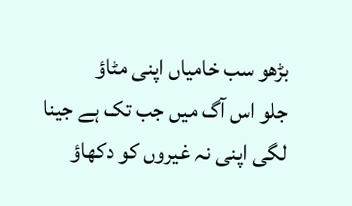بڑھو سب خامیاں اپنی مٹاؤ
جلو اس آگ میں جب تک ہے جینا
لگی اپنی نہ غیروں کو دکھاؤ